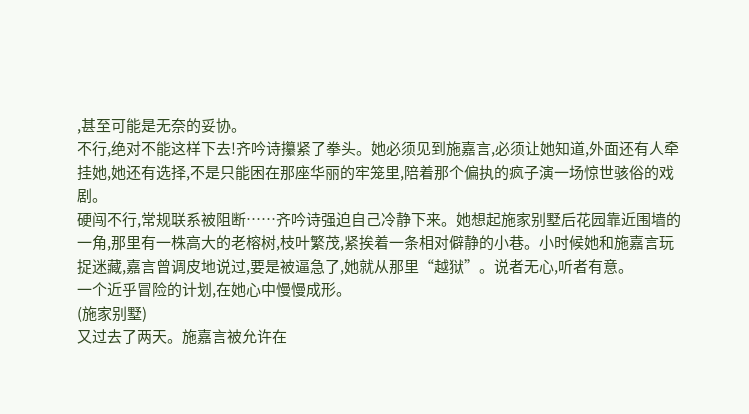,甚至可能是无奈的妥协。
不行,绝对不能这样下去!齐吟诗攥紧了拳头。她必须见到施嘉言,必须让她知道,外面还有人牵挂她,她还有选择,不是只能困在那座华丽的牢笼里,陪着那个偏执的疯子演一场惊世骇俗的戏剧。
硬闯不行,常规联系被阻断……齐吟诗强迫自己冷静下来。她想起施家别墅后花园靠近围墙的一角,那里有一株高大的老榕树,枝叶繁茂,紧挨着一条相对僻静的小巷。小时候她和施嘉言玩捉迷藏,嘉言曾调皮地说过,要是被逼急了,她就从那里“越狱”。说者无心,听者有意。
一个近乎冒险的计划,在她心中慢慢成形。
(施家别墅)
又过去了两天。施嘉言被允许在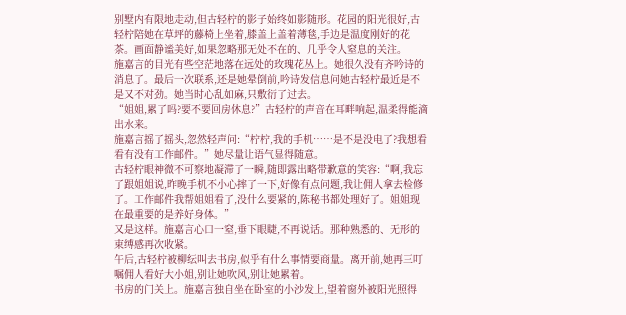别墅内有限地走动,但古轻柠的影子始终如影随形。花园的阳光很好,古轻柠陪她在草坪的藤椅上坐着,膝盖上盖着薄毯,手边是温度刚好的花茶。画面静谧美好,如果忽略那无处不在的、几乎令人窒息的关注。
施嘉言的目光有些空茫地落在远处的玫瑰花丛上。她很久没有齐吟诗的消息了。最后一次联系,还是她晕倒前,吟诗发信息问她古轻柠最近是不是又不对劲。她当时心乱如麻,只敷衍了过去。
“姐姐,累了吗?要不要回房休息?”古轻柠的声音在耳畔响起,温柔得能滴出水来。
施嘉言摇了摇头,忽然轻声问:“柠柠,我的手机……是不是没电了?我想看看有没有工作邮件。”她尽量让语气显得随意。
古轻柠眼神微不可察地凝滞了一瞬,随即露出略带歉意的笑容:“啊,我忘了跟姐姐说,昨晚手机不小心摔了一下,好像有点问题,我让佣人拿去检修了。工作邮件我帮姐姐看了,没什么要紧的,陈秘书都处理好了。姐姐现在最重要的是养好身体。”
又是这样。施嘉言心口一窒,垂下眼睫,不再说话。那种熟悉的、无形的束缚感再次收紧。
午后,古轻柠被柳纭叫去书房,似乎有什么事情要商量。离开前,她再三叮嘱佣人看好大小姐,别让她吹风,别让她累着。
书房的门关上。施嘉言独自坐在卧室的小沙发上,望着窗外被阳光照得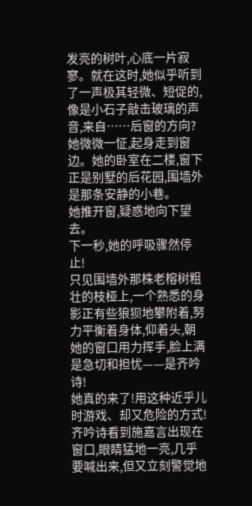发亮的树叶,心底一片寂寥。就在这时,她似乎听到了一声极其轻微、短促的,像是小石子敲击玻璃的声音,来自……后窗的方向?
她微微一怔,起身走到窗边。她的卧室在二楼,窗下正是别墅的后花园,围墙外是那条安静的小巷。
她推开窗,疑惑地向下望去。
下一秒,她的呼吸骤然停止!
只见围墙外那株老榕树粗壮的枝桠上,一个熟悉的身影正有些狼狈地攀附着,努力平衡着身体,仰着头,朝她的窗口用力挥手,脸上满是急切和担忧——是齐吟诗!
她真的来了!用这种近乎儿时游戏、却又危险的方式!
齐吟诗看到施嘉言出现在窗口,眼睛猛地一亮,几乎要喊出来,但又立刻警觉地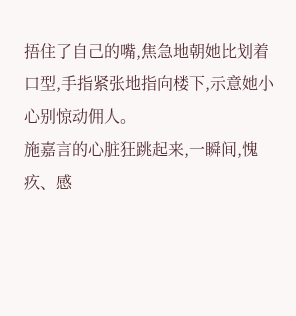捂住了自己的嘴,焦急地朝她比划着口型,手指紧张地指向楼下,示意她小心别惊动佣人。
施嘉言的心脏狂跳起来,一瞬间,愧疚、感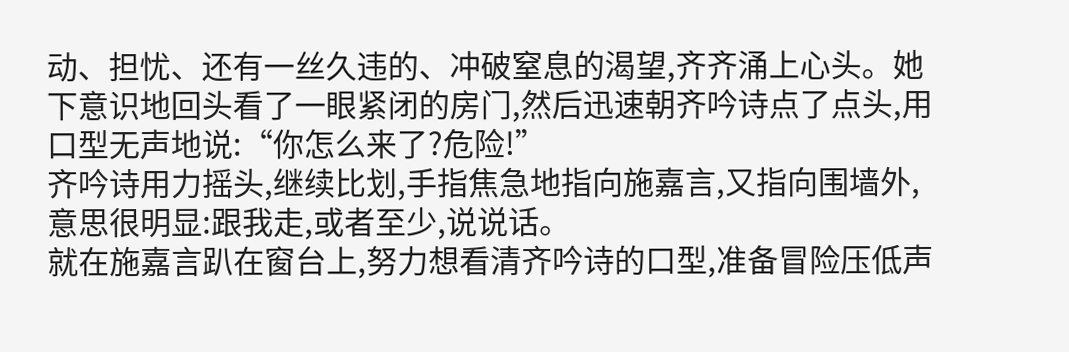动、担忧、还有一丝久违的、冲破窒息的渴望,齐齐涌上心头。她下意识地回头看了一眼紧闭的房门,然后迅速朝齐吟诗点了点头,用口型无声地说:“你怎么来了?危险!”
齐吟诗用力摇头,继续比划,手指焦急地指向施嘉言,又指向围墙外,意思很明显:跟我走,或者至少,说说话。
就在施嘉言趴在窗台上,努力想看清齐吟诗的口型,准备冒险压低声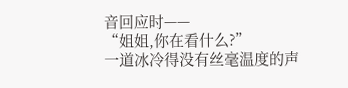音回应时——
“姐姐,你在看什么?”
一道冰冷得没有丝毫温度的声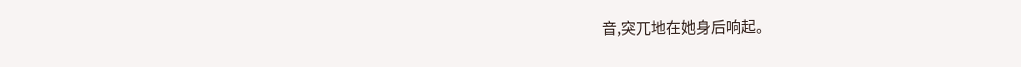音,突兀地在她身后响起。